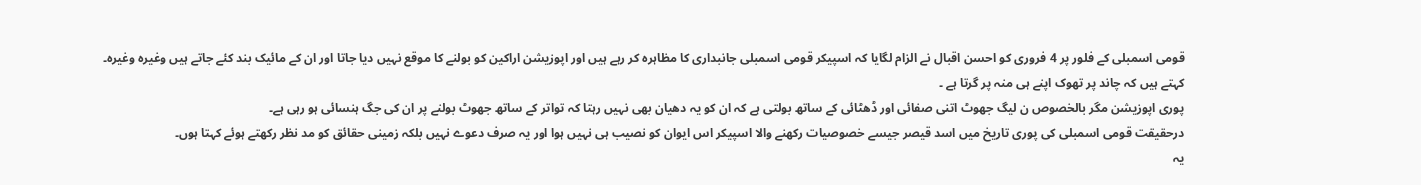قومی اسمبلی کے فلور پر 4 فروری کو احسن اقبال نے الزام لگایا کہ اسپیکر قومی اسمبلی جانبداری کا مظاہرہ کر رہے ہیں اور اپوزیشن اراکین کو بولنے کا موقع نہیں دیا جاتا اور ان کے مائیک بند کئے جاتے ہیں وغیرہ وغیرہ۔
کہتے ہیں کہ چاند پر تھوک اپنے ہی منہ پر گرتا ہے ۔
پوری اپوزیشن مگر بالخصوص ن لیگ جھوٹ اتنی صفائی اور ڈھٹائی کے ساتھ بولتی ہے کہ ان کو یہ دھیان بھی نہیں رہتا کہ تواتر کے ساتھ جھوٹ بولنے پر ان کی جگ ہنسائی ہو رہی ہے۔
درحقیقت قومی اسمبلی کی پوری تاریخ میں اسد قیصر جیسے خصوصیات رکھنے والا اسپیکر اس ایوان کو نصیب ہی نہیں ہوا اور یہ صرف دعوے نہیں بلکہ زمینی حقائق کو مد نظر رکھتے ہوئے کہتا ہوں۔
یہ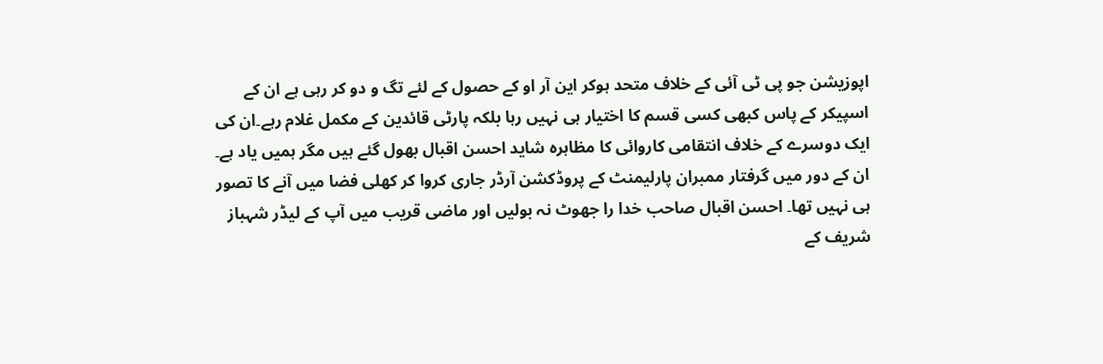اپوزیشن جو پی ٹی آئی کے خلاف متحد ہوکر این آر او کے حصول کے لئے تگ و دو کر رہی ہے ان کے اسپیکر کے پاس کبھی کسی قسم کا اختیار ہی نہیں رہا بلکہ پارٹی قائدین کے مکمل غلام رہے۔ان کی ایک دوسرے کے خلاف انتقامی کاروائی کا مظاہرہ شاید احسن اقبال بھول گئے ہیں مگر ہمیں یاد ہے۔ ان کے دور میں گرفتار ممبران پارلیمنٹ کے پروڈکشن آرڈر جاری کروا کر کھلی فضا میں آنے کا تصور ہی نہیں تھا۔ احسن اقبال صاحب خدا را جھوٹ نہ بولیں اور ماضی قریب میں آپ کے لیڈر شہباز شریف کے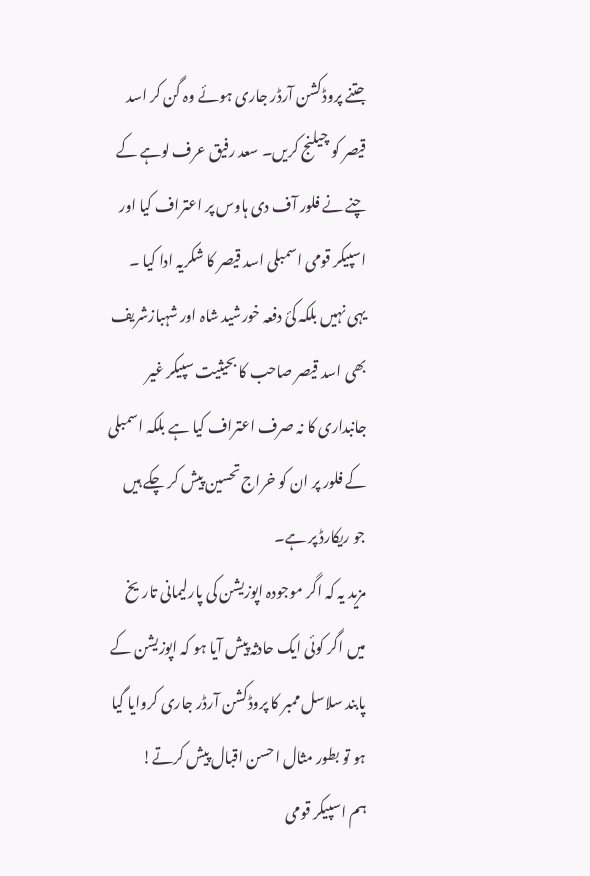جتنے پروڈکشن آرڈر جاری ہوئے وہ گن کر اسد قیصر کو چیلنج کریں۔ سعد رفیق عرف لوہے کے چنے نے فلور آف دی ہاوس پر اعتراف کیا اور اسپیکر قومی اسمبلی اسد قیصر کا شکریہ ادا کیا ۔
یہی نہیں بلکہ کئ دفعہ خورشید شاہ اور شہبازشریف بھی اسد قیصر صاحب کا بحیثیت سپیکر غیر جانبداری کا نہ صرف اعتراف کیا ہے بلکہ اسمبلی کے فلور پر ان کو خراج تحسین پیش کر چکے ہیں جو ریکارڈ پر ہے۔
مزید یہ کہ اگر موجودہ اپوزیشن کی پارلیمانی تاریخ میں اگر کوئی ایک حادثہ پیش آیا ہو کہ اپوزیشن کے پابند سلاسل ممبر کا پروڈکشن آرڈر جاری کروایا گیا ہو تو بطور مثال احسن اقبال پیش کرتے!
ہم اسپیکر قومی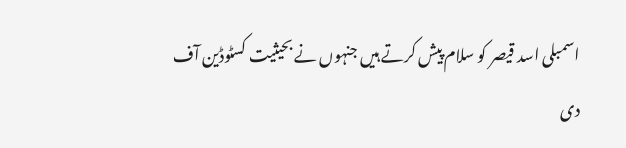اسمبلی اسد قیصر کو سلام پیش کرتے ہیں جنہوں نے بحیثیت کسٹوڈین آف دی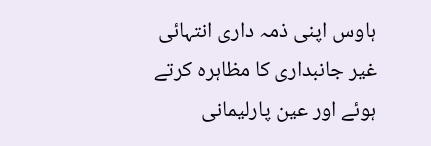ہاوس اپنی ذمہ داری انتہائی غیر جانبداری کا مظاہرہ کرتے ہوئے اور عین پارلیمانی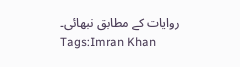روایات کے مطابق نبھائی۔
Tags:Imran Khan